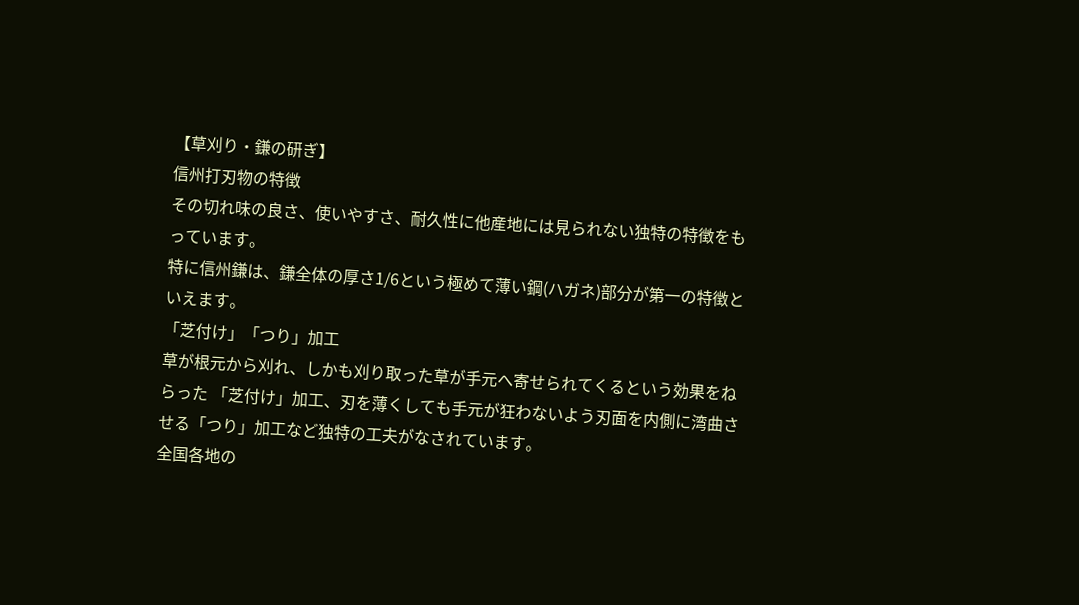【草刈り・鎌の研ぎ】
信州打刃物の特徴
その切れ味の良さ、使いやすさ、耐久性に他産地には見られない独特の特徴をもっています。
特に信州鎌は、鎌全体の厚さ1/6という極めて薄い鋼(ハガネ)部分が第一の特徴といえます。
「芝付け」「つり」加工
草が根元から刈れ、しかも刈り取った草が手元へ寄せられてくるという効果をねらった 「芝付け」加工、刃を薄くしても手元が狂わないよう刃面を内側に湾曲させる「つり」加工など独特の工夫がなされています。
全国各地の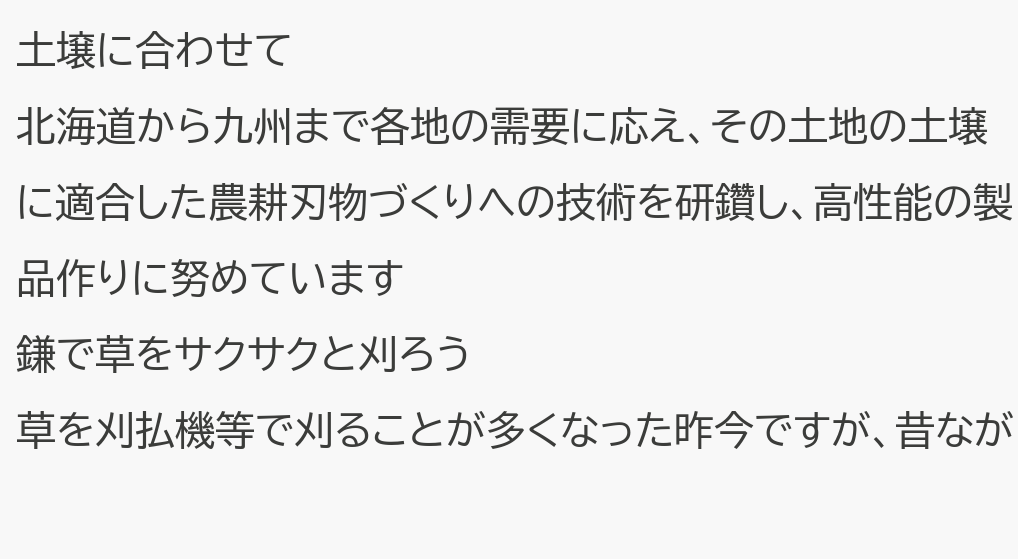土壌に合わせて
北海道から九州まで各地の需要に応え、その土地の土壌に適合した農耕刃物づくりへの技術を研鑽し、高性能の製品作りに努めています
鎌で草をサクサクと刈ろう
草を刈払機等で刈ることが多くなった昨今ですが、昔なが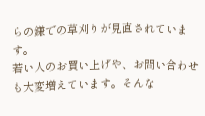らの鎌での草刈りが見直されています。
若い人のお買い上げや、お問い合わせも大変増えています。そんな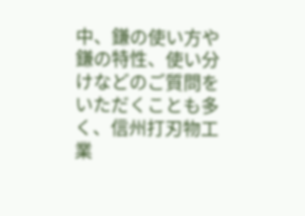中、鎌の使い方や鎌の特性、使い分けなどのご質問をいただくことも多く、信州打刃物工業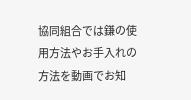協同組合では鎌の使用方法やお手入れの方法を動画でお知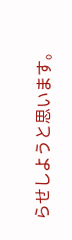らせしようと思います。